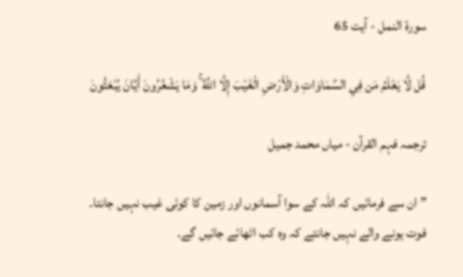سورة النمل - آیت 65

قُل لَّا يَعْلَمُ مَن فِي السَّمَاوَاتِ وَالْأَرْضِ الْغَيْبَ إِلَّا اللَّهُ ۚ وَمَا يَشْعُرُونَ أَيَّانَ يُبْعَثُونَ

ترجمہ فہم القرآن - میاں محمد جمیل

” ان سے فرمائیں کہ اللہ کے سوا آسمانوں اور زمین کا کوئی غیب نہیں جانتا۔ فوت ہونے والے نہیں جانتے کہ وہ کب اٹھائے جائیں گے۔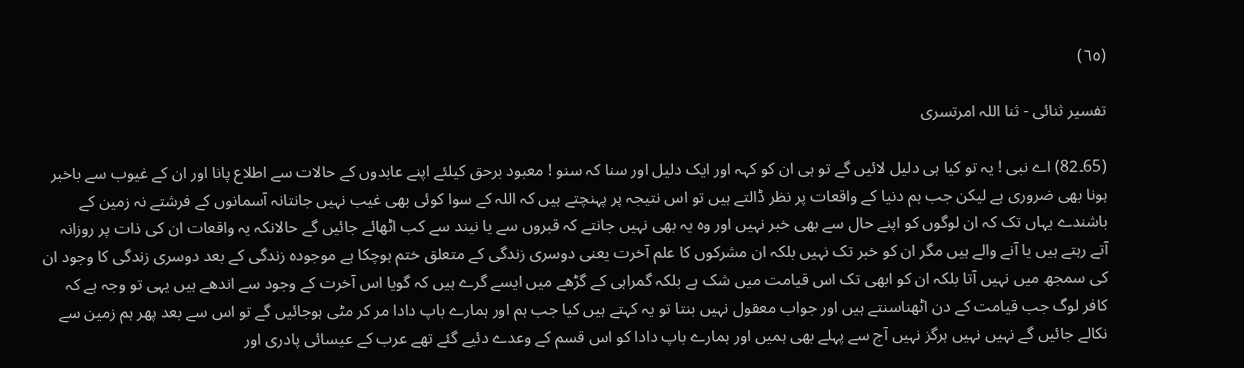(٦٥)

تفسیر ثنائی - ثنا اللہ امرتسری

(65۔82) اے نبی ! یہ تو کیا ہی دلیل لائیں گے تو ہی ان کو کہہ اور ایک دلیل اور سنا کہ سنو ! معبود برحق کیلئے اپنے عابدوں کے حالات سے اطلاع پانا اور ان کے غیوب سے باخبر ہونا بھی ضروری ہے لیکن جب ہم دنیا کے واقعات پر نظر ڈالتے ہیں تو اس نتیجہ پر پہنچتے ہیں کہ اللہ کے سوا کوئی بھی غیب نہیں جانتانہ آسمانوں کے فرشتے نہ زمین کے باشندے یہاں تک کہ ان لوگوں کو اپنے حال سے بھی خبر نہیں اور وہ یہ بھی نہیں جانتے کہ قبروں سے یا نیند سے کب اٹھائے جائیں گے حالانکہ یہ واقعات ان کی ذات پر روزانہ آتے رہتے ہیں یا آنے والے ہیں مگر ان کو خبر تک نہیں بلکہ ان مشرکوں کا علم آخرت یعنی دوسری زندگی کے متعلق ختم ہوچکا ہے موجودہ زندگی کے بعد دوسری زندگی کا وجود ان کی سمجھ میں نہیں آتا بلکہ ان کو ابھی تک اس قیامت میں شک ہے بلکہ گمراہی کے گڑھے میں ایسے گرے ہیں کہ گویا اس آخرت کے وجود سے اندھے ہیں یہی تو وجہ ہے کہ کافر لوگ جب قیامت کے دن اٹھناسنتے ہیں اور جواب معقول نہیں بنتا تو یہ کہتے ہیں کیا جب ہم اور ہمارے باپ دادا مر کر مٹی ہوجائیں گے تو اس سے بعد پھر ہم زمین سے نکالے جائیں گے نہیں نہیں ہرگز نہیں آج سے پہلے بھی ہمیں اور ہمارے باپ دادا کو اس قسم کے وعدے دئیے گئے تھے عرب کے عیسائی پادری اور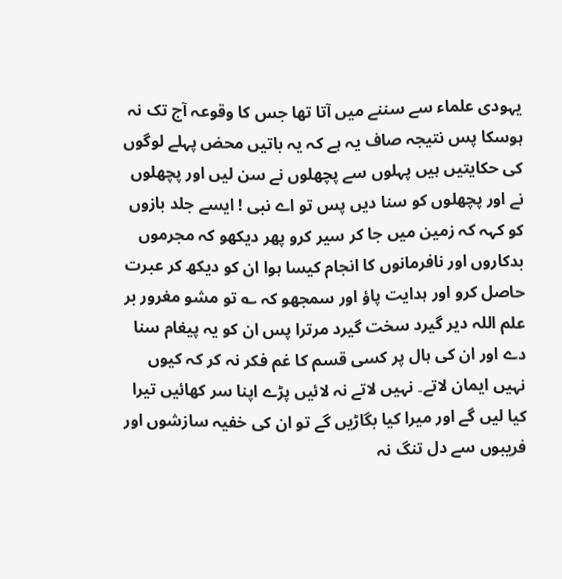یہودی علماء سے سننے میں آتا تھا جس کا وقوعہ آج تک نہ ہوسکا پس نتیجہ صاف یہ ہے کہ یہ باتیں محض پہلے لوگوں کی حکایتیں ہیں پہلوں سے پچھلوں نے سن لیں اور پچھلوں نے اور پچھلوں کو سنا دیں پس تو اے نبی ! ایسے جلد بازوں کو کہہ کہ زمین میں جا کر سیر کرو پھر دیکھو کہ مجرموں بدکاروں اور نافرمانوں کا انجام کیسا ہوا ان کو دیکھ کر عبرت حاصل کرو اور ہدایت پاؤ اور سمجھو کہ ؎ تو مشو مغرور بر علم اللہ دیر گیرد سخت گیرد مرترا پس ان کو یہ پیغام سنا دے اور ان کی ہال پر کسی قسم کا غم فکر نہ کر کہ کیوں نہیں ایمان لاتے۔ نہیں لاتے نہ لائیں پڑے اپنا سر کھائیں تیرا کیا لیں گے اور میرا کیا بگاڑیں گے تو ان کی خفیہ سازشوں اور فریبوں سے دل تنگ نہ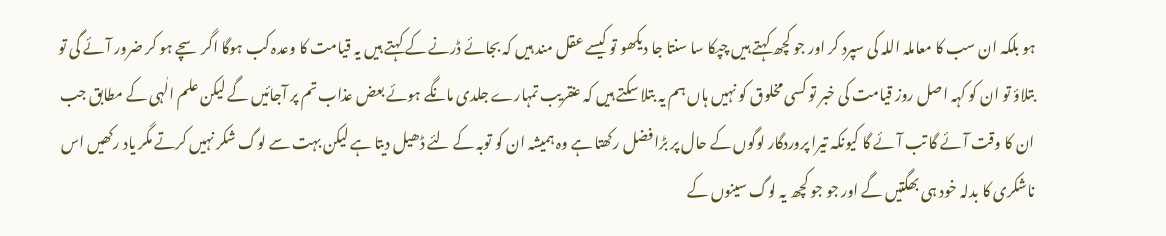ہو بلکہ ان سب کا معاملہ اللہ کی سپرد کر اور جو کچھ کہتے ہیں چپکا سا سنتا جا دیکھو تو کیسے عقل مند ہیں کہ بجائے ڈرنے کے کہتے ہیں یہ قیامت کا وعدہ کب ہوگا اگر سچے ہو کر ضرور آئے گی تو بتلاؤ تو ان کو کہہ اصل روز قیامت کی خبر تو کسی مخلوق کو نہیں ہاں ہم یہ بتلا سکتے ہیں کہ عنقریب تمہارے جلدی مانگے ہوئے بعض عذاب تم پر آجائیں گے لیکن علم الٰہی کے مطابق جب ان کا وقت آئے گا تب آئے گا کیونکہ تیرا پروردگار لوگوں کے حال پر بڑا فضل رکھتا ہے وہ ہمیشہ ان کو توبہ کے لئے ڈھیل دیتا ہے لیکن بہت سے لوگ شکر نہیں کرتے مگر یاد رکھیں اس ناشکری کا بدلہ خود ہی بھگتیں گے اور جو جو کچھ یہ لوگ سینوں کے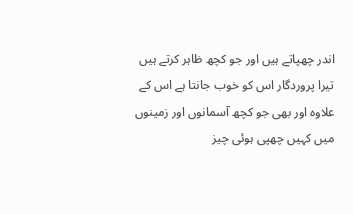اندر چھپاتے ہیں اور جو کچھ ظاہر کرتے ہیں تیرا پروردگار اس کو خوب جانتا ہے اس کے علاوہ اور بھی جو کچھ آسمانوں اور زمینوں میں کہیں چھپی ہوئی چیز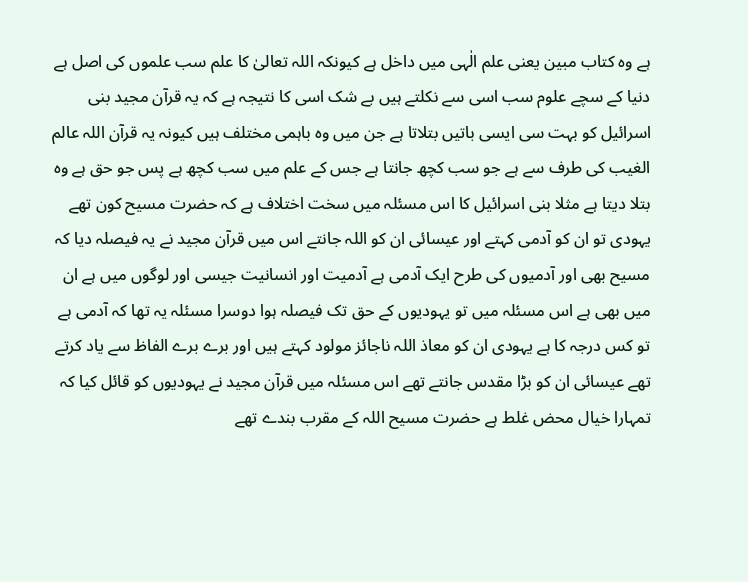ہے وہ کتاب مبین یعنی علم الٰہی میں داخل ہے کیونکہ اللہ تعالیٰ کا علم سب علموں کی اصل ہے دنیا کے سچے علوم سب اسی سے نکلتے ہیں بے شک اسی کا نتیجہ ہے کہ یہ قرآن مجید بنی اسرائیل کو بہت سی ایسی باتیں بتلاتا ہے جن میں وہ باہمی مختلف ہیں کیونہ یہ قرآن اللہ عالم الغیب کی طرف سے ہے جو سب کچھ جانتا ہے جس کے علم میں سب کچھ ہے پس جو حق ہے وہ بتلا دیتا ہے مثلا بنی اسرائیل کا اس مسئلہ میں سخت اختلاف ہے کہ حضرت مسیح کون تھے یہودی تو ان کو آدمی کہتے اور عیسائی ان کو اللہ جانتے اس میں قرآن مجید نے یہ فیصلہ دیا کہ مسیح بھی اور آدمیوں کی طرح ایک آدمی ہے آدمیت اور انسانیت جیسی اور لوگوں میں ہے ان میں بھی ہے اس مسئلہ میں تو یہودیوں کے حق تک فیصلہ ہوا دوسرا مسئلہ یہ تھا کہ آدمی ہے تو کس درجہ کا ہے یہودی ان کو معاذ اللہ ناجائز مولود کہتے ہیں اور برے برے الفاظ سے یاد کرتے تھے عیسائی ان کو بڑا مقدس جانتے تھے اس مسئلہ میں قرآن مجید نے یہودیوں کو قائل کیا کہ تمہارا خیال محض غلط ہے حضرت مسیح اللہ کے مقرب بندے تھے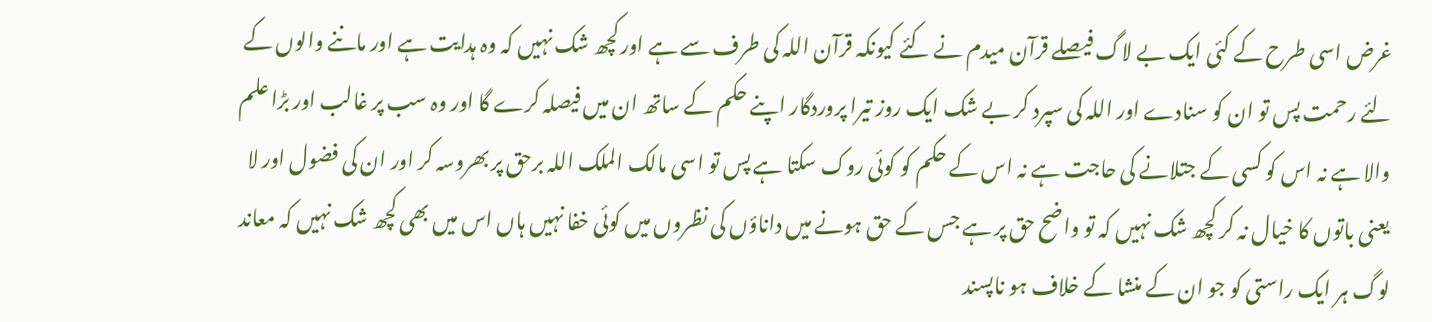غرض اسی طرح کے کئی ایک بے لاگ فیصلے قرآن میدم نے کئے کیونکہ قرآن اللہ کی طرف سے ہے اور کچھ شک نہیں کہ وہ ہدایت ہے اور ماننے والوں کے لئے رحمت پس تو ان کو سنادے اور اللہ کی سپرد کر بے شک ایک روز تیرا پروردگار اپنے حکم کے ساتھ ان میں فیصلہ کرے گا اور وہ سب پر غالب اور بڑا علم والا ہے نہ اس کو کسی کے جتلانے کی حاجت ہے نہ اس کے حکم کو کوئی روک سکتا ہے پس تو اسی مالک الملک اللہ برحق پر بھروسہ کر اور ان کی فضول اور لا یعنی باتوں کا خیال نہ کر کچھ شک نہیں کہ تو واضح حق پر ہے جس کے حق ہونے میں داناؤں کی نظروں میں کوئی خفا نہیں ہاں اس میں بھی کچھ شک نہیں کہ معاند لوگ ہر ایک راستی کو جو ان کے منشا کے خلاف ہو ناپسند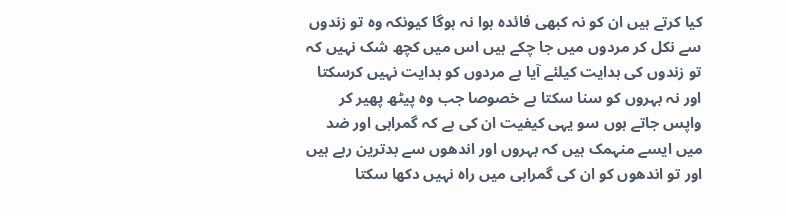کیا کرتے ہیں ان کو نہ کبھی فائدہ ہوا نہ ہوگا کیونکہ وہ تو زندوں سے نکل کر مردوں میں جا چکے ہیں اس میں کچھ شک نہیں کہ تو زندوں کی ہدایت کیلئے آیا ہے مردوں کو ہدایت نہیں کرسکتا اور نہ بہروں کو سنا سکتا ہے خصوصا جب وہ پیٹھ پھیر کر واپس جاتے ہوں سو یہی کیفیت ان کی ہے کہ گمراہی اور ضد میں ایسے منہمک ہیں کہ بہروں اور اندھوں سے بدترین رہے ہیں اور تو اندھوں کو ان کی گمراہی میں راہ نہیں دکھا سکتا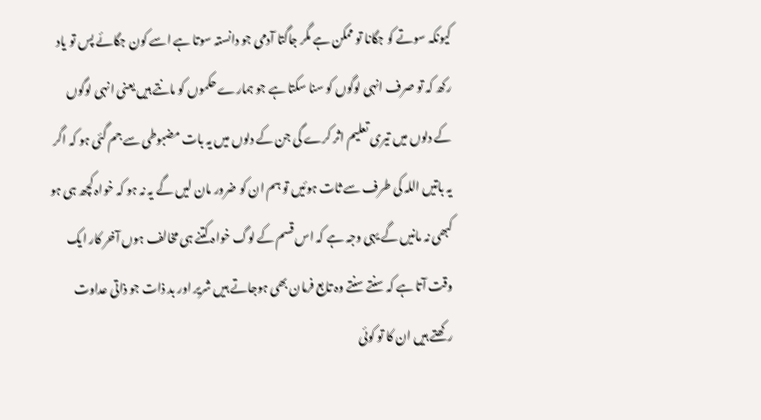کیونکہ سوتے کو جگانا تو ممکن ہے مگر جاگتا آدمی جو دانستہ سوتا ہے اسے کون جگائے پس تو یاد رکھ کہ تو صرف انہی لوگوں کو سنا سکتا ہے جو ہمارے حکموں کو مانتے ہیں یعنی انہی لوگوں کے دلوں میں تیری تعلیم اثر کرے گی جن کے دلوں میں یہ بات مضبوطی سے جم گئی ہو کہ اگر یہ باتیں اللہ کی طرف سے ثات ہوئیں تو ہم ان کو ضرور مان لیں گے یہ نہ ہو کہ خواہ کچھ ہی ہو کبھی نہ مانیں گے یہی وجہ ہے کہ اس قسم کے لوگ خواہ کتنے ہی مخالف ہوں آخر کار ایک وقت آتا ہے کہ سنتے سنتے وہ تابع فرمان بھی ہوجاتے ہیں شریر اور بد ذات جو ذاتی عداوت رکھتے ہیں ان کا تو کوئی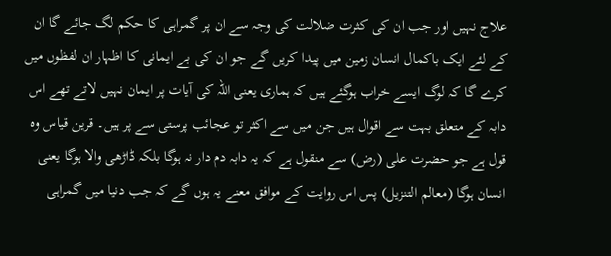علاج نہیں اور جب ان کی کثرت ضلالت کی وجہ سے ان پر گمراہی کا حکم لگ جائے گا ان کے لئے ایک باکمال انسان زمین میں پیدا کریں گے جو ان کی بے ایمانی کا اظہار ان لفظوں میں کرے گا کہ لوگ ایسے خراب ہوگئے ہیں کہ ہماری یعنی اللہ کی آیات پر ایمان نہیں لاتے تھے اس دابہ کے متعلق بہت سے اقوال ہیں جن میں سے اکثر تو عجائب پرستی سے پر ہیں۔ قرین قیاس وہ قول ہے جو حضرت علی (رض) سے منقول ہے کہ یہ دابہ دم دار نہ ہوگا بلکہ ڈاڑھی والا ہوگا یعنی انسان ہوگا (معالم التنزیل) پس اس روایت کے موافق معنے یہ ہوں گے کہ جب دنیا میں گمراہی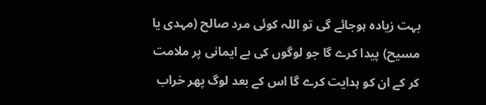بہت زیادہ ہوجائے گی تو اللہ کوئی مرد صالح (مہدی یا مسیح) پیدا کرے گا جو لوگوں کی بے ایمانی پر ملامت کر کے ان کو ہدایت کرے گا اس کے بعد لوگ پھر خراب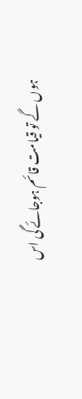ہوں گے تو قیامت قائم ہوجائے گی اس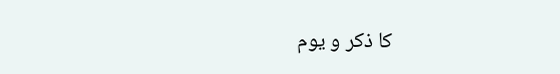کا ذکر و یوم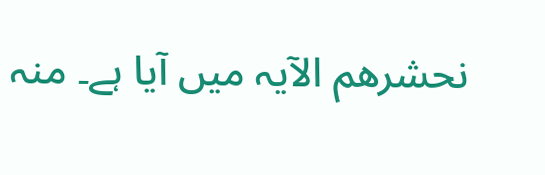نحشرھم الآیہ میں آیا ہے۔ منہ